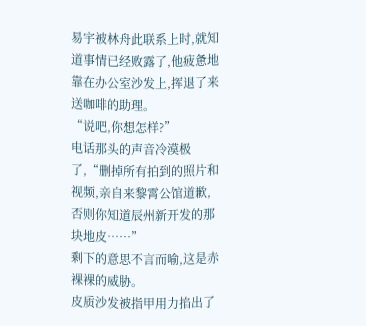易宇被林舟此联系上时,就知道事情已经败露了,他疲惫地靠在办公室沙发上,挥退了来送咖啡的助理。
“说吧,你想怎样?”
电话那头的声音冷漠极了,“删掉所有拍到的照片和视频,亲自来黎霄公馆道歉,否则你知道辰州新开发的那块地皮……”
剩下的意思不言而喻,这是赤裸裸的威胁。
皮质沙发被指甲用力掐出了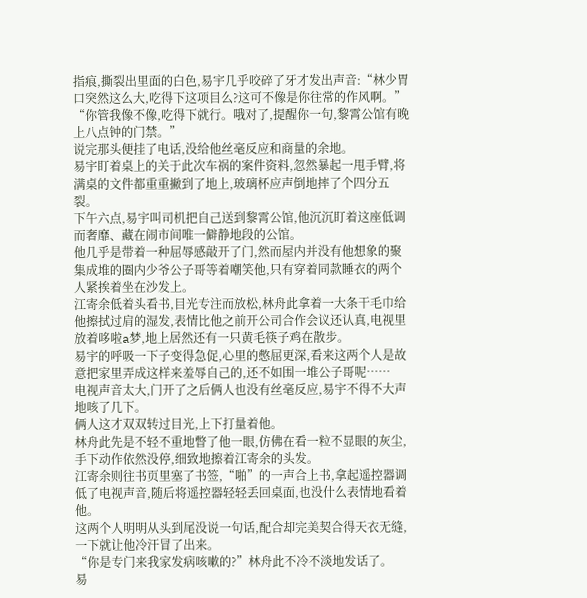指痕,撕裂出里面的白色,易宇几乎咬碎了牙才发出声音:“林少胃口突然这么大,吃得下这项目么?这可不像是你往常的作风啊。”
“你管我像不像,吃得下就行。哦对了,提醒你一句,黎霄公馆有晚上八点钟的门禁。”
说完那头便挂了电话,没给他丝毫反应和商量的余地。
易宇盯着桌上的关于此次车祸的案件资料,忽然暴起一甩手臂,将满桌的文件都重重撇到了地上,玻璃杯应声倒地摔了个四分五裂。
下午六点,易宇叫司机把自己送到黎霄公馆,他沉沉盯着这座低调而奢靡、藏在闹市间唯一僻静地段的公馆。
他几乎是带着一种屈辱感敲开了门,然而屋内并没有他想象的聚集成堆的圈内少爷公子哥等着嘲笑他,只有穿着同款睡衣的两个人紧挨着坐在沙发上。
江寄余低着头看书,目光专注而放松,林舟此拿着一大条干毛巾给他擦拭过肩的湿发,表情比他之前开公司合作会议还认真,电视里放着哆啦a梦,地上居然还有一只黄毛筷子鸡在散步。
易宇的呼吸一下子变得急促,心里的憋屈更深,看来这两个人是故意把家里弄成这样来羞辱自己的,还不如围一堆公子哥呢……
电视声音太大,门开了之后俩人也没有丝毫反应,易宇不得不大声地咳了几下。
俩人这才双双转过目光,上下打量着他。
林舟此先是不轻不重地瞥了他一眼,仿佛在看一粒不显眼的灰尘,手下动作依然没停,细致地擦着江寄余的头发。
江寄余则往书页里塞了书签,“啪”的一声合上书,拿起遥控器调低了电视声音,随后将遥控器轻轻丢回桌面,也没什么表情地看着他。
这两个人明明从头到尾没说一句话,配合却完美契合得天衣无缝,一下就让他冷汗冒了出来。
“你是专门来我家发病咳嗽的?”林舟此不冷不淡地发话了。
易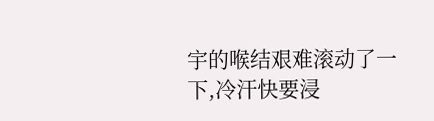宇的喉结艰难滚动了一下,冷汗快要浸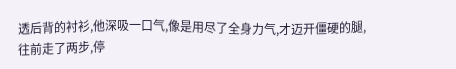透后背的衬衫,他深吸一口气,像是用尽了全身力气,才迈开僵硬的腿,往前走了两步,停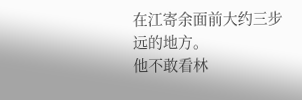在江寄余面前大约三步远的地方。
他不敢看林